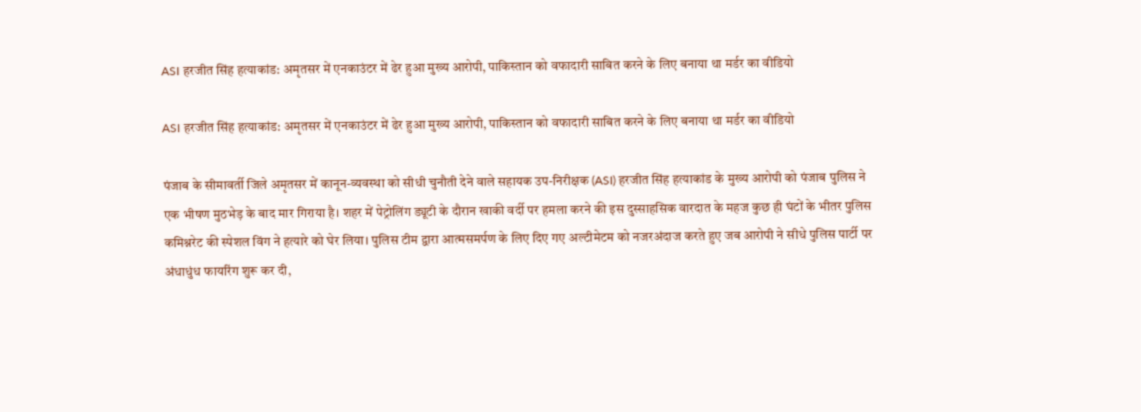ASI हरजीत सिंह हत्याकांड: अमृतसर में एनकाउंटर में ढेर हुआ मुख्य आरोपी, पाकिस्तान को वफादारी साबित करने के लिए बनाया था मर्डर का वीडियो

ASI हरजीत सिंह हत्याकांड: अमृतसर में एनकाउंटर में ढेर हुआ मुख्य आरोपी, पाकिस्तान को वफादारी साबित करने के लिए बनाया था मर्डर का वीडियो

पंजाब के सीमावर्ती जिले अमृतसर में कानून-व्यवस्था को सीधी चुनौती देने वाले सहायक उप-निरीक्षक (ASI) हरजीत सिंह हत्याकांड के मुख्य आरोपी को पंजाब पुलिस ने एक भीषण मुठभेड़ के बाद मार गिराया है। शहर में पेट्रोलिंग ड्यूटी के दौरान खाकी वर्दी पर हमला करने की इस दुस्साहसिक वारदात के महज कुछ ही घंटों के भीतर पुलिस कमिश्नरेट की स्पेशल विंग ने हत्यारे को घेर लिया। पुलिस टीम द्वारा आत्मसमर्पण के लिए दिए गए अल्टीमेटम को नजरअंदाज करते हुए जब आरोपी ने सीधे पुलिस पार्टी पर अंधाधुंध फायरिंग शुरू कर दी,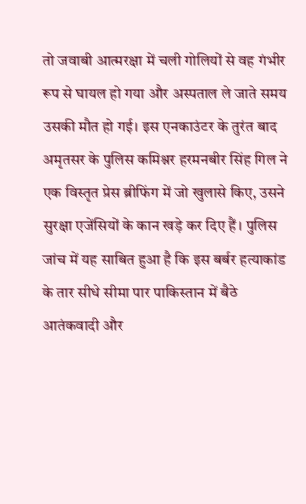तो जवाबी आत्मरक्षा में चली गोलियों से वह गंभीर रूप से घायल हो गया और अस्पताल ले जाते समय उसकी मौत हो गई। इस एनकाउंटर के तुरंत बाद अमृतसर के पुलिस कमिश्नर हरमनबीर सिंह गिल ने एक विस्तृत प्रेस ब्रीफिंग में जो खुलासे किए, उसने सुरक्षा एजेंसियों के कान खड़े कर दिए हैं। पुलिस जांच में यह साबित हुआ है कि इस बर्बर हत्याकांड के तार सीधे सीमा पार पाकिस्तान में बैठे आतंकवादी और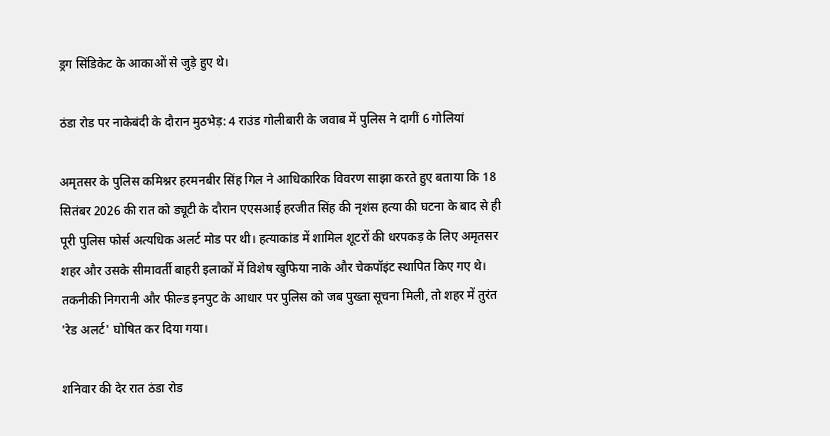ड्रग सिंडिकेट के आकाओं से जुड़े हुए थे।

ठंडा रोड पर नाकेबंदी के दौरान मुठभेड़: 4 राउंड गोलीबारी के जवाब में पुलिस ने दागीं 6 गोलियां

अमृतसर के पुलिस कमिश्नर हरमनबीर सिंह गिल ने आधिकारिक विवरण साझा करते हुए बताया कि 18 सितंबर 2026 की रात को ड्यूटी के दौरान एएसआई हरजीत सिंह की नृशंस हत्या की घटना के बाद से ही पूरी पुलिस फोर्स अत्यधिक अलर्ट मोड पर थी। हत्याकांड में शामिल शूटरों की धरपकड़ के लिए अमृतसर शहर और उसके सीमावर्ती बाहरी इलाकों में विशेष खुफिया नाके और चेकपॉइंट स्थापित किए गए थे। तकनीकी निगरानी और फील्ड इनपुट के आधार पर पुलिस को जब पुख्ता सूचना मिली, तो शहर में तुरंत 'रेड अलर्ट' घोषित कर दिया गया।

शनिवार की देर रात ठंडा रोड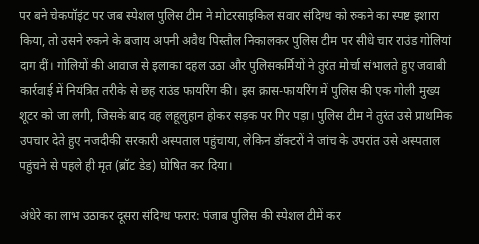पर बने चेकपॉइंट पर जब स्पेशल पुलिस टीम ने मोटरसाइकिल सवार संदिग्ध को रुकने का स्पष्ट इशारा किया, तो उसने रुकने के बजाय अपनी अवैध पिस्तौल निकालकर पुलिस टीम पर सीधे चार राउंड गोलियां दाग दीं। गोलियों की आवाज से इलाका दहल उठा और पुलिसकर्मियों ने तुरंत मोर्चा संभालते हुए जवाबी कार्रवाई में नियंत्रित तरीके से छह राउंड फायरिंग की। इस क्रास-फायरिंग में पुलिस की एक गोली मुख्य शूटर को जा लगी, जिसके बाद वह लहूलुहान होकर सड़क पर गिर पड़ा। पुलिस टीम ने तुरंत उसे प्राथमिक उपचार देते हुए नजदीकी सरकारी अस्पताल पहुंचाया, लेकिन डॉक्टरों ने जांच के उपरांत उसे अस्पताल पहुंचने से पहले ही मृत (ब्रॉट डेड) घोषित कर दिया।

अंधेरे का लाभ उठाकर दूसरा संदिग्ध फरार: पंजाब पुलिस की स्पेशल टीमें कर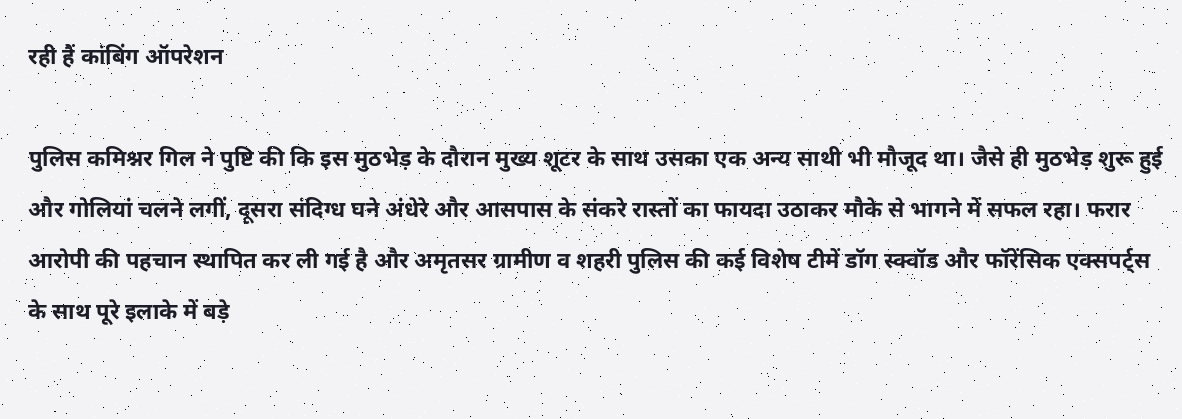रही हैं कांबिंग ऑपरेशन

पुलिस कमिश्नर गिल ने पुष्टि की कि इस मुठभेड़ के दौरान मुख्य शूटर के साथ उसका एक अन्य साथी भी मौजूद था। जैसे ही मुठभेड़ शुरू हुई और गोलियां चलने लगीं, दूसरा संदिग्ध घने अंधेरे और आसपास के संकरे रास्तों का फायदा उठाकर मौके से भागने में सफल रहा। फरार आरोपी की पहचान स्थापित कर ली गई है और अमृतसर ग्रामीण व शहरी पुलिस की कई विशेष टीमें डॉग स्क्वॉड और फॉरेंसिक एक्सपर्ट्स के साथ पूरे इलाके में बड़े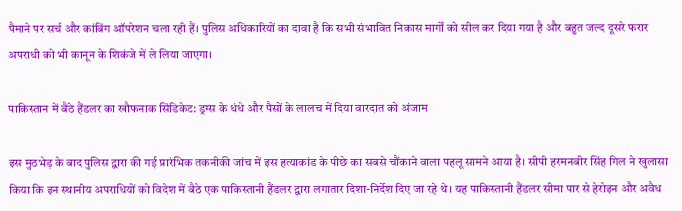पैमाने पर सर्च और कांबिंग ऑपरेशन चला रही हैं। पुलिस अधिकारियों का दावा है कि सभी संभावित निकास मार्गों को सील कर दिया गया है और बहुत जल्द दूसरे फरार अपराधी को भी कानून के शिकंजे में ले लिया जाएगा।

पाकिस्तान में बैठे हैंडलर का खौफनाक सिंडिकेट: ड्रग्स के धंधे और पैसों के लालच में दिया वारदात को अंजाम

इस मुठभेड़ के बाद पुलिस द्वारा की गई प्रारंभिक तकनीकी जांच में इस हत्याकांड के पीछे का सबसे चौंकाने वाला पहलू सामने आया है। सीपी हरमनबीर सिंह गिल ने खुलासा किया कि इन स्थानीय अपराधियों को विदेश में बैठे एक पाकिस्तानी हैंडलर द्वारा लगातार दिशा-निर्देश दिए जा रहे थे। यह पाकिस्तानी हैंडलर सीमा पार से हेरोइन और अवैध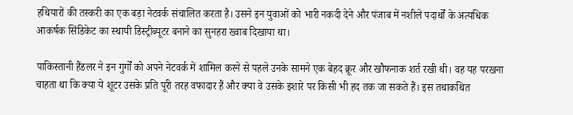हथियारों की तस्करी का एक बड़ा नेटवर्क संचालित करता है। उसने इन युवाओं को भारी नकदी देने और पंजाब में नशीले पदार्थों के अत्यधिक आकर्षक सिंडिकेट का स्थायी डिस्ट्रीब्यूटर बनाने का सुनहरा ख्वाब दिखाया था।

पाकिस्तानी हैंडलर ने इन गुर्गों को अपने नेटवर्क में शामिल करने से पहले उनके सामने एक बेहद क्रूर और खौफनाक शर्त रखी थी। वह यह परखना चाहता था कि क्या ये शूटर उसके प्रति पूरी तरह वफादार हैं और क्या वे उसके इशारे पर किसी भी हद तक जा सकते हैं। इस तथाकथित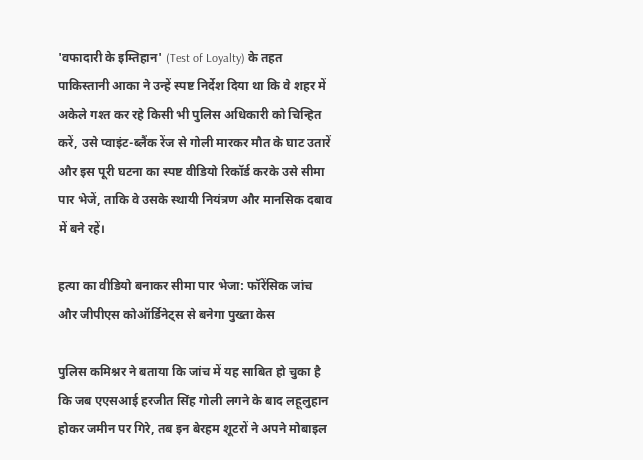'वफादारी के इम्तिहान' (Test of Loyalty) के तहत पाकिस्तानी आका ने उन्हें स्पष्ट निर्देश दिया था कि वे शहर में अकेले गश्त कर रहे किसी भी पुलिस अधिकारी को चिन्हित करें, उसे प्वाइंट-ब्लैंक रेंज से गोली मारकर मौत के घाट उतारें और इस पूरी घटना का स्पष्ट वीडियो रिकॉर्ड करके उसे सीमा पार भेजें, ताकि वे उसके स्थायी नियंत्रण और मानसिक दबाव में बने रहें।

हत्या का वीडियो बनाकर सीमा पार भेजा: फॉरेंसिक जांच और जीपीएस कोऑर्डिनेट्स से बनेगा पुख्ता केस

पुलिस कमिश्नर ने बताया कि जांच में यह साबित हो चुका है कि जब एएसआई हरजीत सिंह गोली लगने के बाद लहूलुहान होकर जमीन पर गिरे, तब इन बेरहम शूटरों ने अपने मोबाइल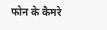फोन के कैमरे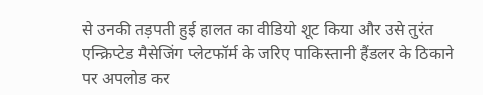से उनकी तड़पती हुई हालत का वीडियो शूट किया और उसे तुरंत एन्क्रिप्टेड मैसेजिंग प्लेटफॉर्म के जरिए पाकिस्तानी हैंडलर के ठिकाने पर अपलोड कर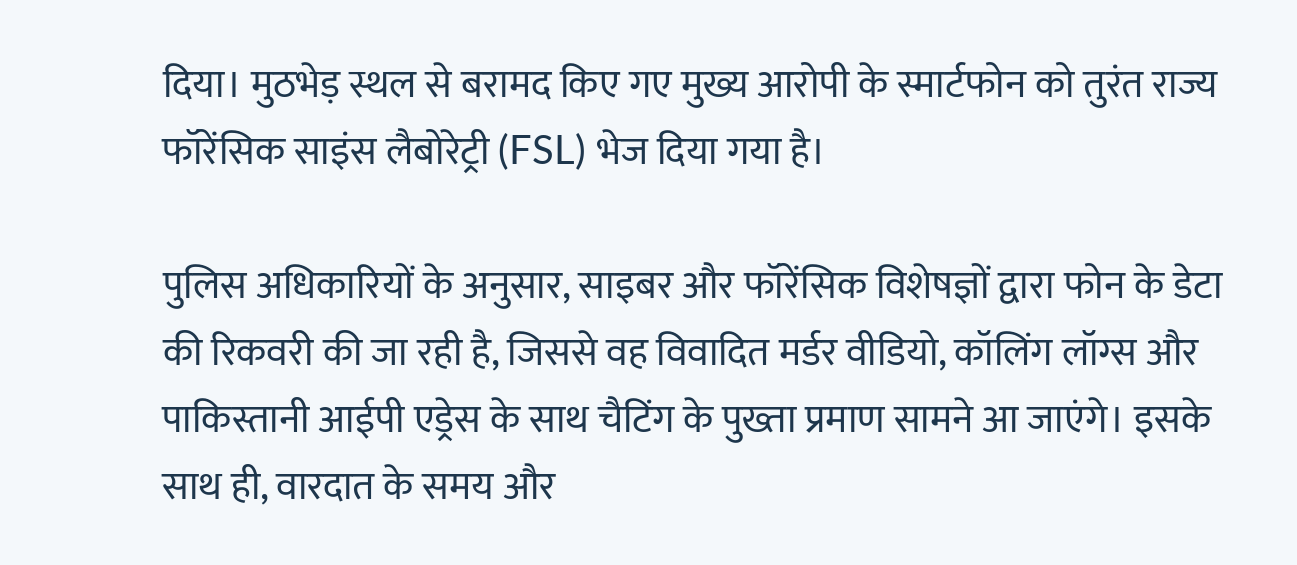दिया। मुठभेड़ स्थल से बरामद किए गए मुख्य आरोपी के स्मार्टफोन को तुरंत राज्य फॉरेंसिक साइंस लैबोरेट्री (FSL) भेज दिया गया है।

पुलिस अधिकारियों के अनुसार, साइबर और फॉरेंसिक विशेषज्ञों द्वारा फोन के डेटा की रिकवरी की जा रही है, जिससे वह विवादित मर्डर वीडियो, कॉलिंग लॉग्स और पाकिस्तानी आईपी एड्रेस के साथ चैटिंग के पुख्ता प्रमाण सामने आ जाएंगे। इसके साथ ही, वारदात के समय और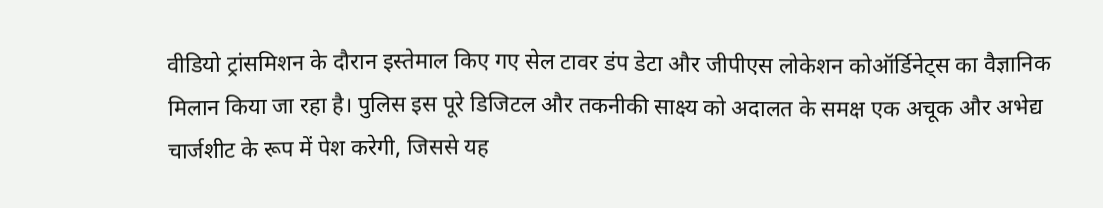वीडियो ट्रांसमिशन के दौरान इस्तेमाल किए गए सेल टावर डंप डेटा और जीपीएस लोकेशन कोऑर्डिनेट्स का वैज्ञानिक मिलान किया जा रहा है। पुलिस इस पूरे डिजिटल और तकनीकी साक्ष्य को अदालत के समक्ष एक अचूक और अभेद्य चार्जशीट के रूप में पेश करेगी, जिससे यह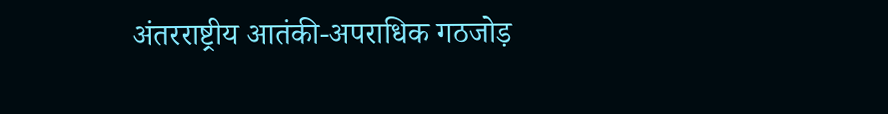अंतरराष्ट्रीय आतंकी-अपराधिक गठजोड़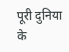पूरी दुनिया के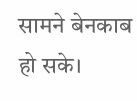सामने बेनकाब हो सके।